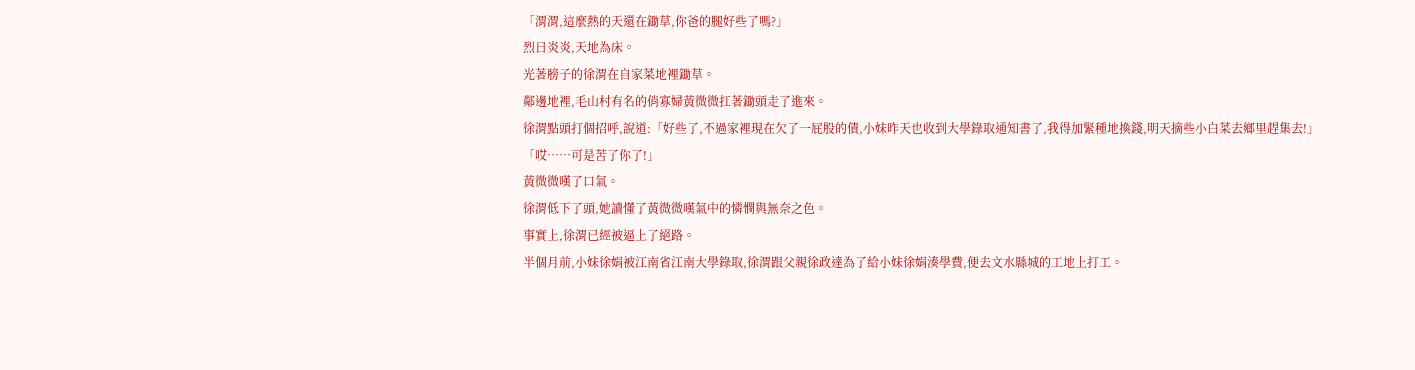「渭渭,這麼熱的天還在鋤草,你爸的腿好些了嗎?」
烈日炎炎,天地為床。
光著膀子的徐渭在自家菜地裡鋤草。
鄰邊地裡,毛山村有名的俏寡婦黃微微扛著鋤頭走了進來。
徐渭點頭打個招呼,說道:「好些了,不過家裡現在欠了一屁股的債,小妹昨天也收到大學錄取通知書了,我得加緊種地換錢,明天摘些小白菜去鄉里趕集去!」
「哎……可是苦了你了!」
黃微微嘆了口氣。
徐渭低下了頭,她讀懂了黃微微嘆氣中的憐憫與無奈之色。
事實上,徐渭已經被逼上了絕路。
半個月前,小妹徐娟被江南省江南大學錄取,徐渭跟父親徐政達為了給小妹徐娟湊學費,便去文水縣城的工地上打工。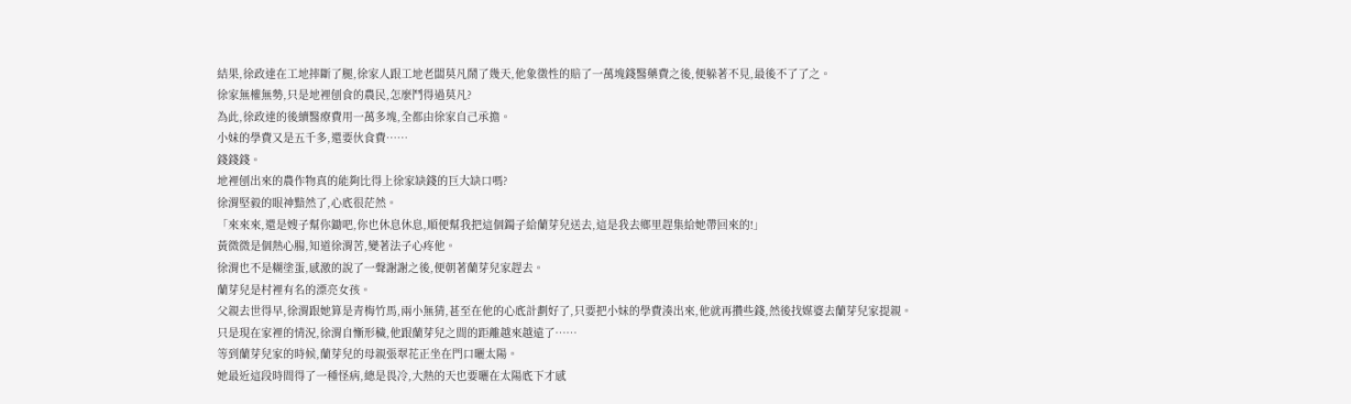結果,徐政達在工地摔斷了腿,徐家人跟工地老闆莫凡鬧了幾天,他象徵性的賠了一萬塊錢醫藥費之後,便躲著不見,最後不了了之。
徐家無權無勢,只是地裡刨食的農民,怎麼鬥得過莫凡?
為此,徐政達的後續醫療費用一萬多塊,全都由徐家自己承擔。
小妹的學費又是五千多,還要伙食費……
錢錢錢。
地裡刨出來的農作物真的能夠比得上徐家缺錢的巨大缺口嗎?
徐渭堅毅的眼神黯然了,心底很茫然。
「來來來,還是嫂子幫你鋤吧,你也休息休息,順便幫我把這個鐲子給蘭芽兒送去,這是我去鄉里趕集給她帶回來的!」
黃微微是個熱心腸,知道徐渭苦,變著法子心疼他。
徐渭也不是糊塗蛋,感激的說了一聲謝謝之後,便朝著蘭芽兒家趕去。
蘭芽兒是村裡有名的漂亮女孩。
父親去世得早,徐渭跟她算是青梅竹馬,兩小無猜,甚至在他的心底計劃好了,只要把小妹的學費湊出來,他就再攢些錢,然後找媒婆去蘭芽兒家提親。
只是現在家裡的情況,徐渭自慚形穢,他跟蘭芽兒之間的距離越來越遠了……
等到蘭芽兒家的時候,蘭芽兒的母親張翠花正坐在門口曬太陽。
她最近這段時間得了一種怪病,總是畏冷,大熱的天也要曬在太陽底下才感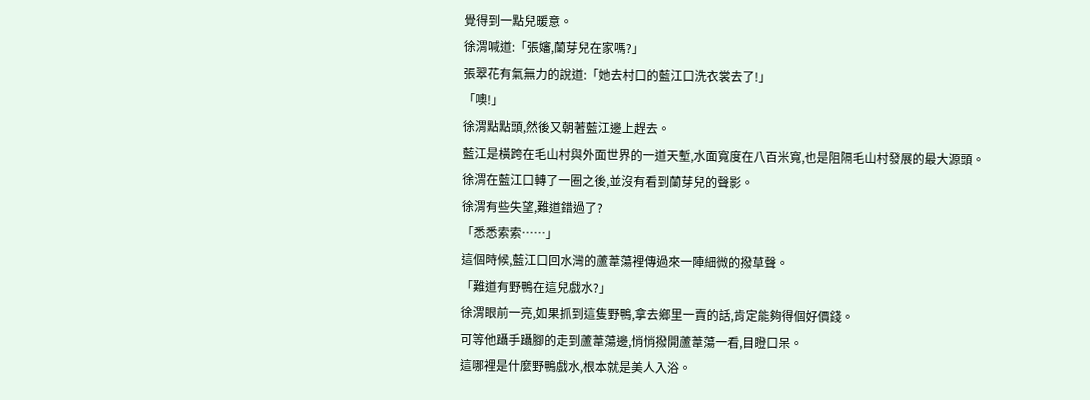覺得到一點兒暖意。
徐渭喊道:「張嬸,蘭芽兒在家嗎?」
張翠花有氣無力的說道:「她去村口的藍江口洗衣裳去了!」
「噢!」
徐渭點點頭,然後又朝著藍江邊上趕去。
藍江是橫跨在毛山村與外面世界的一道天塹,水面寬度在八百米寬,也是阻隔毛山村發展的最大源頭。
徐渭在藍江口轉了一圈之後,並沒有看到蘭芽兒的聲影。
徐渭有些失望,難道錯過了?
「悉悉索索……」
這個時候,藍江口回水灣的蘆葦蕩裡傳過來一陣細微的撥草聲。
「難道有野鴨在這兒戲水?」
徐渭眼前一亮,如果抓到這隻野鴨,拿去鄉里一賣的話,肯定能夠得個好價錢。
可等他躡手躡腳的走到蘆葦蕩邊,悄悄撥開蘆葦蕩一看,目瞪口呆。
這哪裡是什麼野鴨戲水,根本就是美人入浴。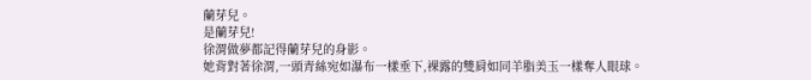蘭芽兒。
是蘭芽兒!
徐渭做夢都記得蘭芽兒的身影。
她背對著徐渭,一頭青絲宛如瀑布一樣垂下,裸露的雙肩如同羊脂美玉一樣奪人眼球。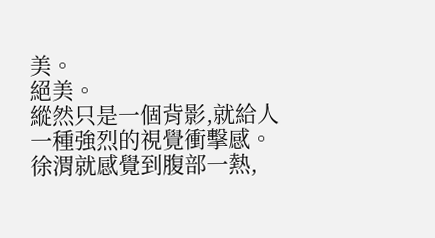美。
絕美。
縱然只是一個背影,就給人一種強烈的視覺衝擊感。
徐渭就感覺到腹部一熱,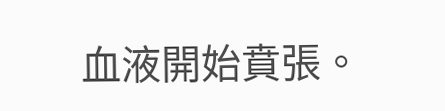血液開始賁張。